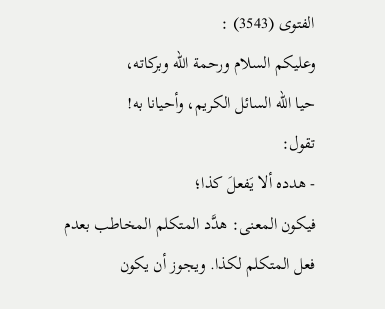الفتوى (3543) :
وعليكم السلام ورحمة الله وبركاته،
حيا الله السائل الكريم، وأحيانا به!
تقول:
- هدده ألا يَفعلَ كذا؛
فيكون المعنى: هدَّد المتكلم المخاطب بعدم فعل المتكلم لكذا. ويجوز أن يكون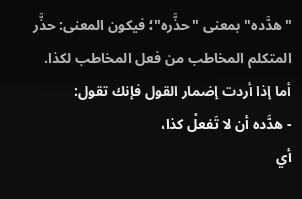"هدَّده" بمعنى "حذَّره"؛ فيكون المعنى: حذَّر المتكلم المخاطب من فعل المخاطب لكذا.
أما إذا أردت إضمار القول فإنك تقول:
- هدَّده أن لا تَفعلْ كذا،
أي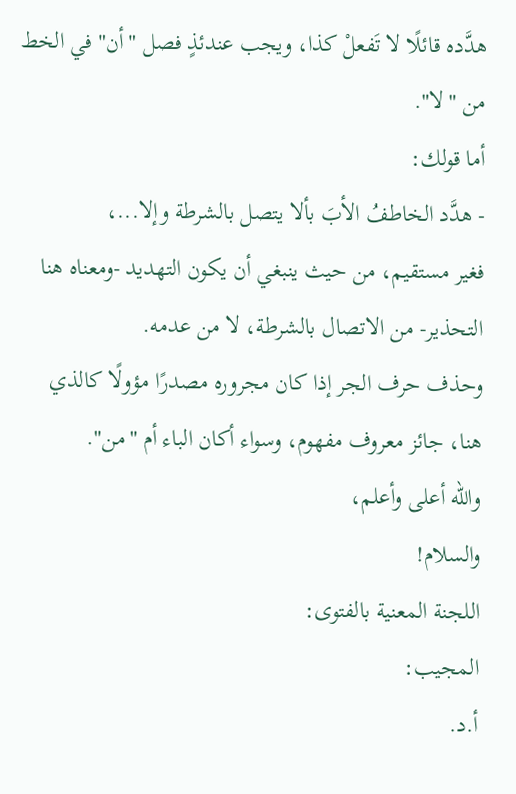هدَّده قائلًا لا تَفعلْ كذا، ويجب عندئذٍ فصل "أن" في الخط من "لا".
أما قولك:
- هدَّد الخاطفُ الأبَ بألا يتصل بالشرطة وإلا...،
فغير مستقيم، من حيث ينبغي أن يكون التهديد -ومعناه هنا التحذير- من الاتصال بالشرطة، لا من عدمه.
وحذف حرف الجر إذا كان مجروره مصدرًا مؤولًا كالذي هنا، جائز معروف مفهوم، وسواء أكان الباء أم "من".
والله أعلى وأعلم،
والسلام!
اللجنة المعنية بالفتوى:
المجيب:
أ.د.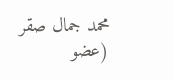محمد جمال صقر
(عضو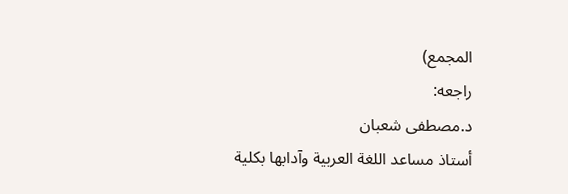المجمع)
راجعه:
د.مصطفى شعبان
أستاذ مساعد اللغة العربية وآدابها بكلية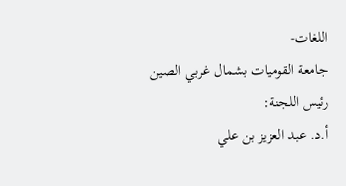اللغات-
جامعة القوميات بشمال غربي الصين
رئيس اللجنة:
أ.د. عبد العزيز بن علي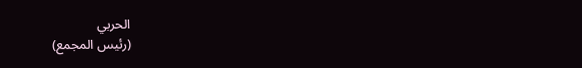الحربي
(رئيس المجمع)